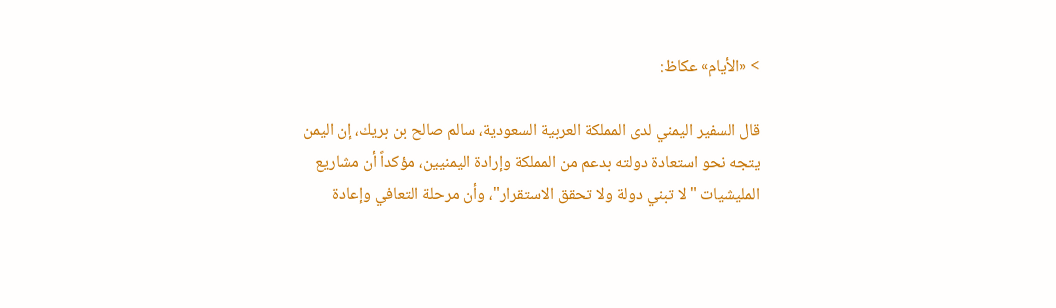> «الأيام» عكاظ:

قال السفير اليمني لدى المملكة العربية السعودية، سالم صالح بن بريك، إن اليمن يتجه نحو استعادة دولته بدعم من المملكة وإرادة اليمنيين، مؤكداً أن مشاريع المليشيات "لا تبني دولة ولا تحقق الاستقرار"، وأن مرحلة التعافي وإعادة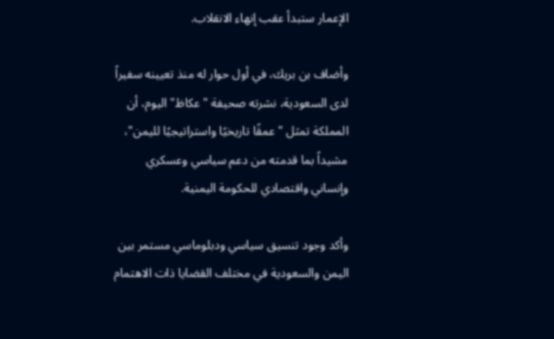الإعمار ستبدأ عقب إنهاء الانقلاب.

وأضاف بن بريك، في أول حوار له منذ تعيينه سفيراً لدى السعودية، نشرته صحيفة "عكاظ" اليوم، أن المملكة تمثل "عمقًا تاريخيًا واستراتيجيًا لليمن"، مشيداً بما قدمته من دعم سياسي وعسكري وإنساني واقتصادي للحكومة اليمنية.

وأكد وجود تنسيق سياسي ودبلوماسي مستمر بين اليمن والسعودية في مختلف القضايا ذات الاهتمام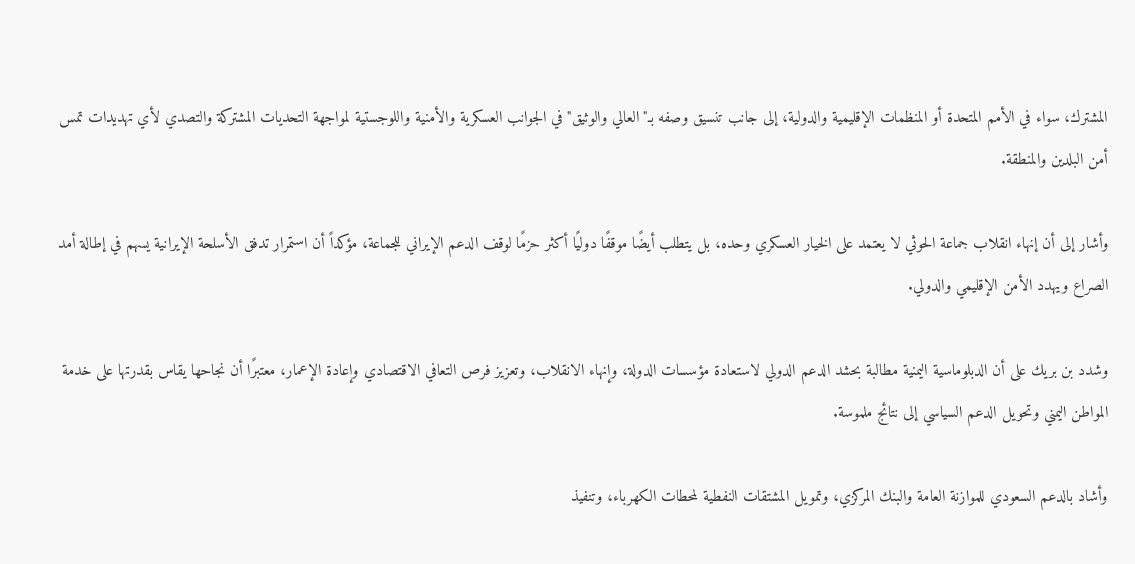المشترك، سواء في الأمم المتحدة أو المنظمات الإقليمية والدولية، إلى جانب تنسيق وصفه بـ"العالي والوثيق" في الجوانب العسكرية والأمنية واللوجستية لمواجهة التحديات المشتركة والتصدي لأي تهديدات تمس أمن البلدين والمنطقة.

وأشار إلى أن إنهاء انقلاب جماعة الحوثي لا يعتمد على الخيار العسكري وحده، بل يتطلب أيضًا موقفًا دوليًا أكثر حزمًا لوقف الدعم الإيراني للجماعة، مؤكداً أن استمرار تدفق الأسلحة الإيرانية يسهم في إطالة أمد الصراع ويهدد الأمن الإقليمي والدولي.

وشدد بن بريك على أن الدبلوماسية اليمنية مطالبة بحشد الدعم الدولي لاستعادة مؤسسات الدولة، وإنهاء الانقلاب، وتعزيز فرص التعافي الاقتصادي وإعادة الإعمار، معتبرًا أن نجاحها يقاس بقدرتها على خدمة المواطن اليمني وتحويل الدعم السياسي إلى نتائج ملموسة.

وأشاد بالدعم السعودي للموازنة العامة والبنك المركزي، وتمويل المشتقات النفطية لمحطات الكهرباء، وتنفيذ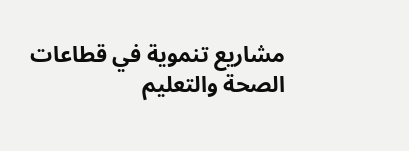مشاريع تنموية في قطاعات الصحة والتعليم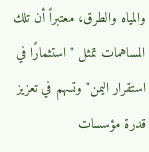والمياه والطرق، معتبراً أن تلك المساهمات تمثل "استثمارًا في استقرار اليمن" وتسهم في تعزيز قدرة مؤسسات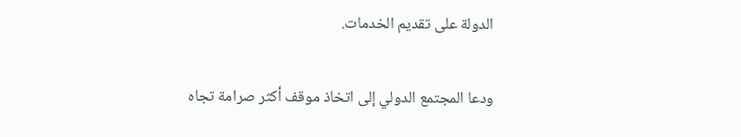الدولة على تقديم الخدمات.

ودعا المجتمع الدولي إلى اتخاذ موقف أكثر صرامة تجاه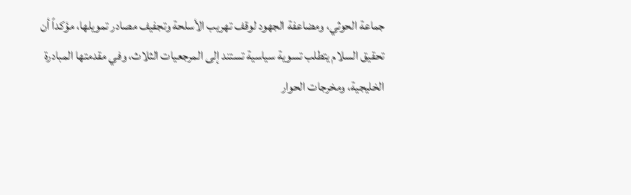جماعة الحوثي، ومضاعفة الجهود لوقف تهريب الأسلحة وتجفيف مصادر تمويلها، مؤكداً أن تحقيق السلام يتطلب تسوية سياسية تستند إلى المرجعيات الثلاث، وفي مقدمتها المبادرة الخليجية، ومخرجات الحوار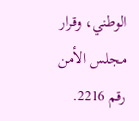الوطني، وقرار مجلس الأمن رقم 2216.